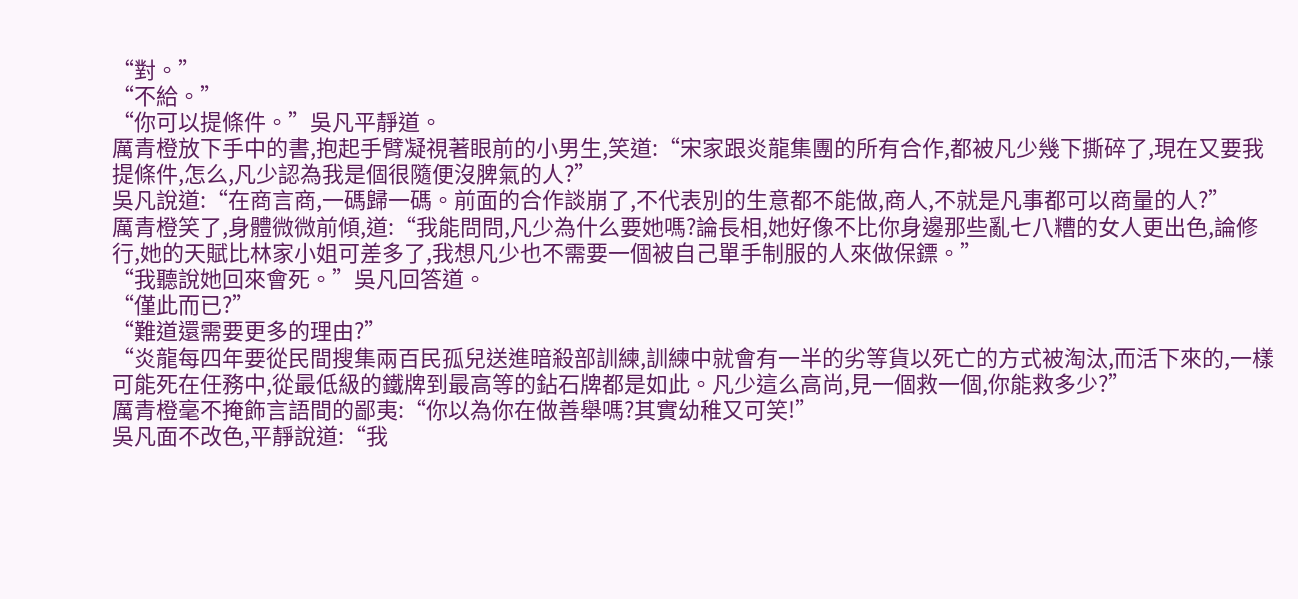“對。”
“不給。”
“你可以提條件。”吳凡平靜道。
厲青橙放下手中的書,抱起手臂凝視著眼前的小男生,笑道:“宋家跟炎龍集團的所有合作,都被凡少幾下撕碎了,現在又要我提條件,怎么,凡少認為我是個很隨便沒脾氣的人?”
吳凡說道:“在商言商,一碼歸一碼。前面的合作談崩了,不代表別的生意都不能做,商人,不就是凡事都可以商量的人?”
厲青橙笑了,身體微微前傾,道:“我能問問,凡少為什么要她嗎?論長相,她好像不比你身邊那些亂七八糟的女人更出色,論修行,她的天賦比林家小姐可差多了,我想凡少也不需要一個被自己單手制服的人來做保鏢。”
“我聽說她回來會死。”吳凡回答道。
“僅此而已?”
“難道還需要更多的理由?”
“炎龍每四年要從民間搜集兩百民孤兒送進暗殺部訓練,訓練中就會有一半的劣等貨以死亡的方式被淘汰,而活下來的,一樣可能死在任務中,從最低級的鐵牌到最高等的鉆石牌都是如此。凡少這么高尚,見一個救一個,你能救多少?”
厲青橙毫不掩飾言語間的鄙夷:“你以為你在做善舉嗎?其實幼稚又可笑!”
吳凡面不改色,平靜說道:“我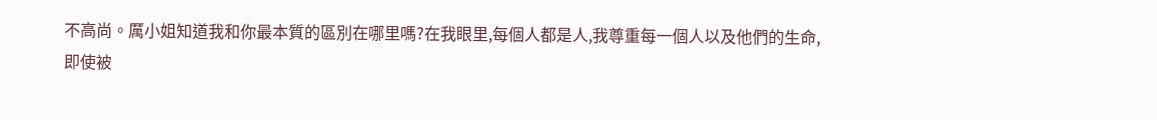不高尚。厲小姐知道我和你最本質的區別在哪里嗎?在我眼里,每個人都是人,我尊重每一個人以及他們的生命,即使被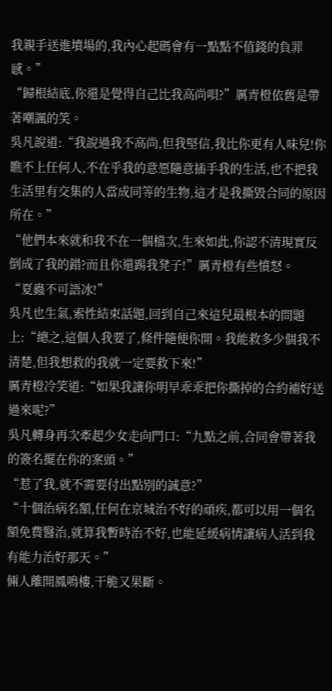我親手送進墳場的,我內心起碼會有一點點不值錢的負罪感。”
“歸根結底,你還是覺得自己比我高尚唄?”厲青橙依舊是帶著嘲諷的笑。
吳凡說道:“我說過我不高尚,但我堅信,我比你更有人味兒!你瞧不上任何人,不在乎我的意愿隨意插手我的生活,也不把我生活里有交集的人當成同等的生物,這才是我撕毀合同的原因所在。”
“他們本來就和我不在一個檔次,生來如此,你認不清現實反倒成了我的錯?而且你還踢我凳子!”厲青橙有些憤怒。
“夏蟲不可語冰!”
吳凡也生氣,索性結束話題,回到自己來這兒最根本的問題上:“總之,這個人我要了,條件隨便你開。我能救多少個我不清楚,但我想救的我就一定要救下來!”
厲青橙冷笑道:“如果我讓你明早乖乖把你撕掉的合約補好送過來呢?”
吳凡轉身再次牽起少女走向門口:“九點之前,合同會帶著我的簽名擺在你的案頭。”
“惹了我,就不需要付出點別的誠意?”
“十個治病名額,任何在京城治不好的頑疾,都可以用一個名額免費醫治,就算我暫時治不好,也能延緩病情讓病人活到我有能力治好那天。”
倆人離開鳳鳴樓,干脆又果斷。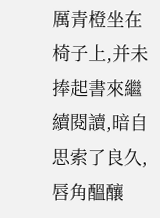厲青橙坐在椅子上,并未捧起書來繼續閱讀,暗自思索了良久,唇角醞釀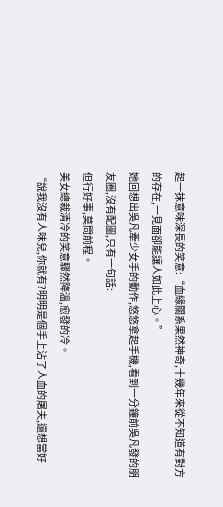起一抹意味深長的笑意:“血緣關系果然神奇,十幾年來從不知道有對方的存在,一見面卻能讓人如此上心。”
她回想出吳凡牽少女手的動作,悠悠拿起手機,看到一分鐘前吳凡發的朋友圈,沒有配圖,只有一句話:
但行好事,莫問前程。
美女總裁清冷的笑意驟然降溫,愈發的冷。
“說我沒有人味兒,你就有?明明是個手上沾了人血的屠夫,還想當好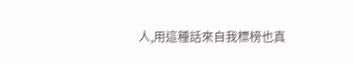人,用這種話來自我標榜也真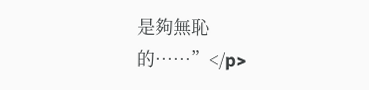是夠無恥的……”</p>